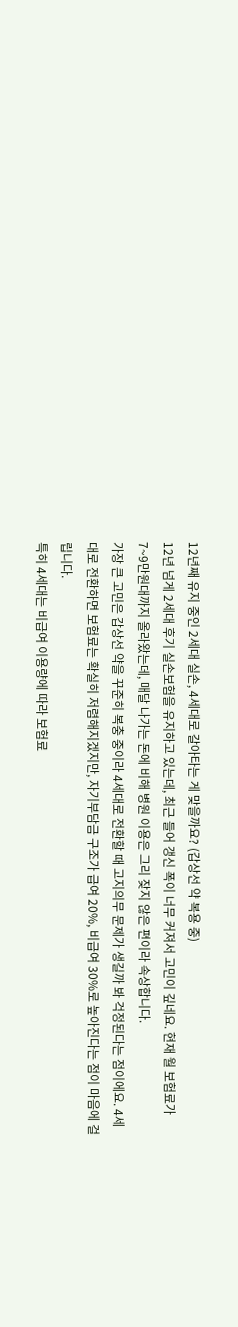12년째 유지 중인 2세대 실손, 4세대로 갈아타는 게 맞을까요? (갑상선 약 복용 중)
12년 넘게 2세대 후기 실손보험을 유지하고 있는데, 최근 들어 갱신 폭이 너무 커져서 고민이 깊네요. 현재 월 보험료가 7~9만원대까지 올라왔는데, 매달 나가는 돈에 비해 병원 이용은 그리 잦지 않은 편이라 속상합니다.
가장 큰 고민은 갑상선 약을 꾸준히 복충 중이라 4세대로 전환할 때 고지의무 문제가 생길까 봐 걱정된다는 점이에요. 4세대로 전환하면 보험료는 확실히 저렴해지겠지만, 자기부담금 구조가 급여 20%, 비급여 30%로 높아진다는 점이 마음에 걸립니다.
특히 4세대는 비급여 이용량에 따라 보험료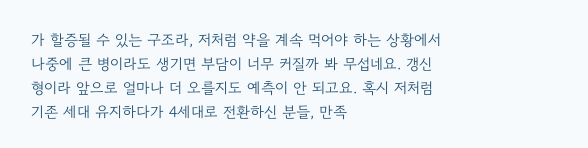가 할증될 수 있는 구조라, 저처럼 약을 계속 먹어야 하는 상황에서 나중에 큰 병이라도 생기면 부담이 너무 커질까 봐 무섭네요. 갱신형이라 앞으로 얼마나 더 오를지도 예측이 안 되고요. 혹시 저처럼 기존 세대 유지하다가 4세대로 전환하신 분들, 만족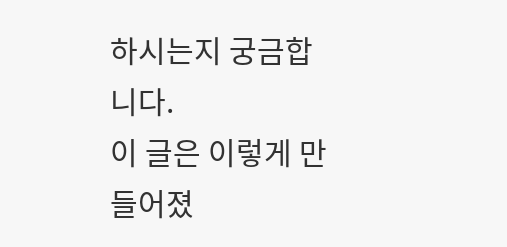하시는지 궁금합니다.
이 글은 이렇게 만들어졌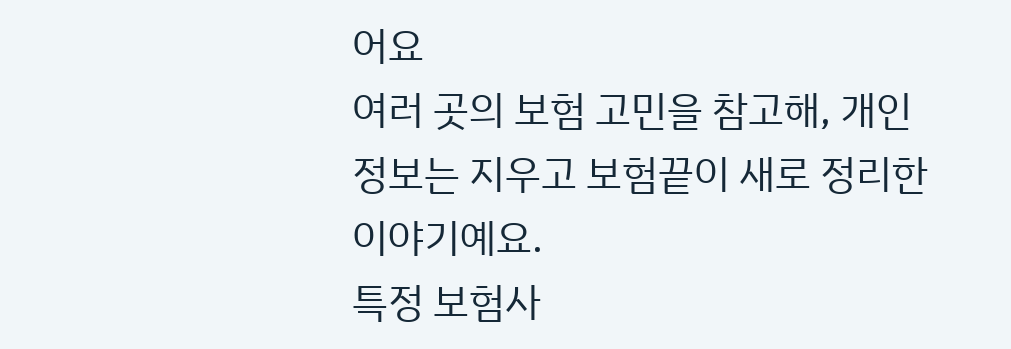어요
여러 곳의 보험 고민을 참고해, 개인정보는 지우고 보험끝이 새로 정리한 이야기예요.
특정 보험사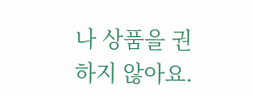나 상품을 권하지 않아요.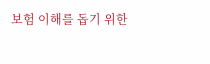보험 이해를 돕기 위한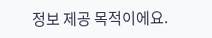정보 제공 목적이에요.